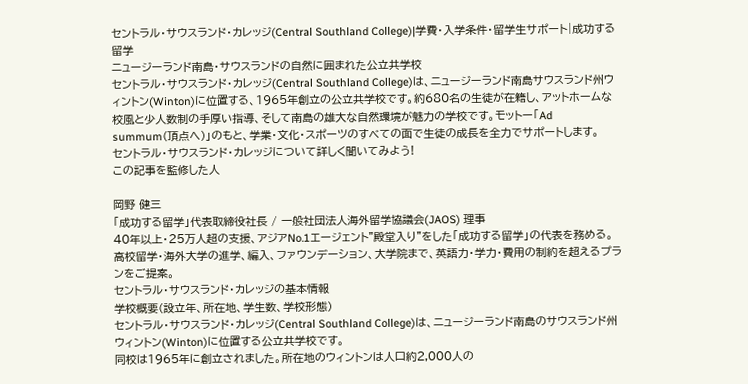セントラル・サウスランド・カレッジ(Central Southland College)|学費・入学条件・留学生サポート|成功する留学
ニュージーランド南島・サウスランドの自然に囲まれた公立共学校
セントラル・サウスランド・カレッジ(Central Southland College)は、ニュージーランド南島サウスランド州ウィントン(Winton)に位置する、1965年創立の公立共学校です。約680名の生徒が在籍し、アットホームな校風と少人数制の手厚い指導、そして南島の雄大な自然環境が魅力の学校です。モットー「Ad summum(頂点へ)」のもと、学業・文化・スポーツのすべての面で生徒の成長を全力でサポートします。
セントラル・サウスランド・カレッジについて詳しく聞いてみよう!
この記事を監修した人

岡野 健三
「成功する留学」代表取締役社長 / 一般社団法人海外留学協議会(JAOS) 理事
40年以上・25万人超の支援、アジアNo.1エージェント"殿堂入り"をした「成功する留学」の代表を務める。高校留学・海外大学の進学、編入、ファウンデーション、大学院まで、英語力・学力・費用の制約を超えるプランをご提案。
セントラル・サウスランド・カレッジの基本情報
学校概要(設立年、所在地、学生数、学校形態)
セントラル・サウスランド・カレッジ(Central Southland College)は、ニュージーランド南島のサウスランド州ウィントン(Winton)に位置する公立共学校です。
同校は1965年に創立されました。所在地のウィントンは人口約2,000人の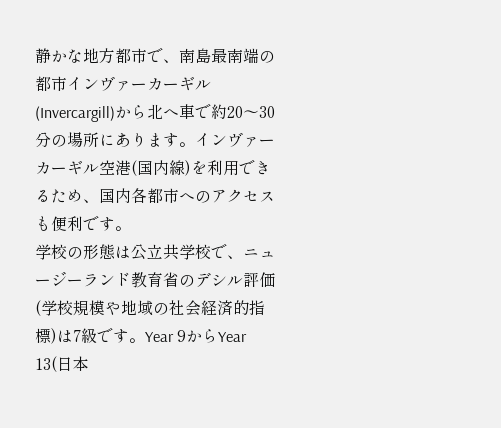静かな地方都市で、南島最南端の都市インヴァーカーギル(Invercargill)から北へ車で約20〜30分の場所にあります。インヴァーカーギル空港(国内線)を利用できるため、国内各都市へのアクセスも便利です。
学校の形態は公立共学校で、ニュージーランド教育省のデシル評価(学校規模や地域の社会経済的指標)は7級です。Year 9からYear 13(日本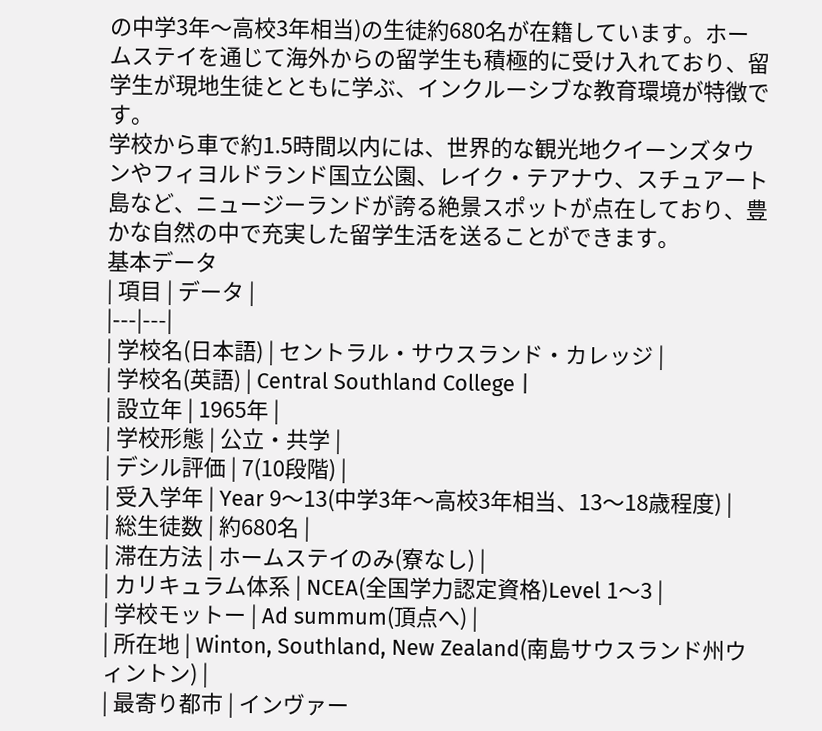の中学3年〜高校3年相当)の生徒約680名が在籍しています。ホームステイを通じて海外からの留学生も積極的に受け入れており、留学生が現地生徒とともに学ぶ、インクルーシブな教育環境が特徴です。
学校から車で約1.5時間以内には、世界的な観光地クイーンズタウンやフィヨルドランド国立公園、レイク・テアナウ、スチュアート島など、ニュージーランドが誇る絶景スポットが点在しており、豊かな自然の中で充実した留学生活を送ることができます。
基本データ
| 項目 | データ |
|---|---|
| 学校名(日本語) | セントラル・サウスランド・カレッジ |
| 学校名(英語) | Central Southland College |
| 設立年 | 1965年 |
| 学校形態 | 公立・共学 |
| デシル評価 | 7(10段階) |
| 受入学年 | Year 9〜13(中学3年〜高校3年相当、13〜18歳程度) |
| 総生徒数 | 約680名 |
| 滞在方法 | ホームステイのみ(寮なし) |
| カリキュラム体系 | NCEA(全国学力認定資格)Level 1〜3 |
| 学校モットー | Ad summum(頂点へ) |
| 所在地 | Winton, Southland, New Zealand(南島サウスランド州ウィントン) |
| 最寄り都市 | インヴァー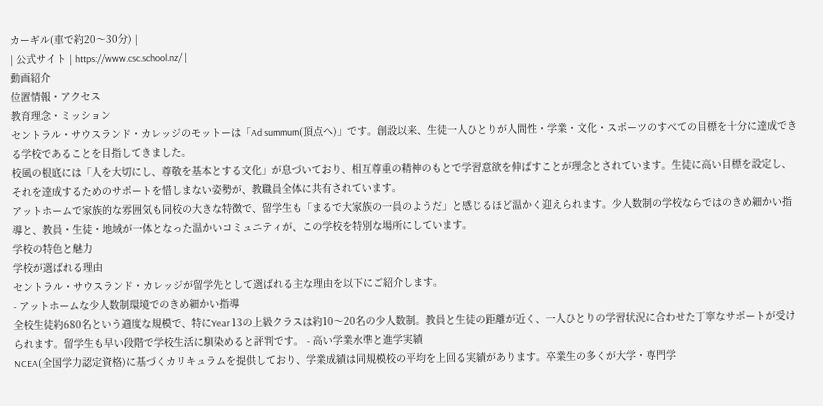カーギル(車で約20〜30分) |
| 公式サイト | https://www.csc.school.nz/ |
動画紹介
位置情報・アクセス
教育理念・ミッション
セントラル・サウスランド・カレッジのモットーは「Ad summum(頂点へ)」です。創設以来、生徒一人ひとりが人間性・学業・文化・スポーツのすべての目標を十分に達成できる学校であることを目指してきました。
校風の根底には「人を大切にし、尊敬を基本とする文化」が息づいており、相互尊重の精神のもとで学習意欲を伸ばすことが理念とされています。生徒に高い目標を設定し、それを達成するためのサポートを惜しまない姿勢が、教職員全体に共有されています。
アットホームで家族的な雰囲気も同校の大きな特徴で、留学生も「まるで大家族の一員のようだ」と感じるほど温かく迎えられます。少人数制の学校ならではのきめ細かい指導と、教員・生徒・地域が一体となった温かいコミュニティが、この学校を特別な場所にしています。
学校の特色と魅力
学校が選ばれる理由
セントラル・サウスランド・カレッジが留学先として選ばれる主な理由を以下にご紹介します。
- アットホームな少人数制環境でのきめ細かい指導
全校生徒約680名という適度な規模で、特にYear 13の上級クラスは約10〜20名の少人数制。教員と生徒の距離が近く、一人ひとりの学習状況に合わせた丁寧なサポートが受けられます。留学生も早い段階で学校生活に馴染めると評判です。 - 高い学業水準と進学実績
NCEA(全国学力認定資格)に基づくカリキュラムを提供しており、学業成績は同規模校の平均を上回る実績があります。卒業生の多くが大学・専門学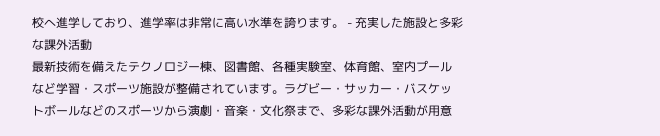校へ進学しており、進学率は非常に高い水準を誇ります。 - 充実した施設と多彩な課外活動
最新技術を備えたテクノロジー棟、図書館、各種実験室、体育館、室内プールなど学習・スポーツ施設が整備されています。ラグビー・サッカー・バスケットボールなどのスポーツから演劇・音楽・文化祭まで、多彩な課外活動が用意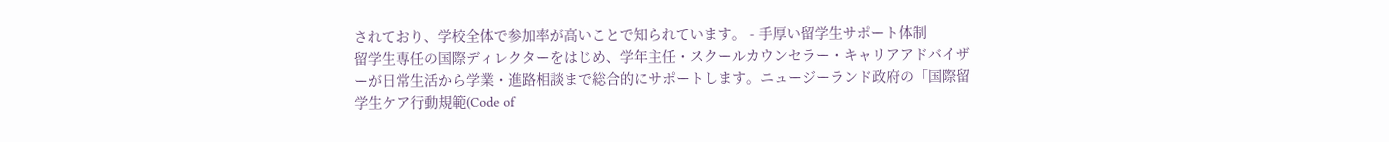されており、学校全体で参加率が高いことで知られています。 - 手厚い留学生サポート体制
留学生専任の国際ディレクターをはじめ、学年主任・スクールカウンセラー・キャリアアドバイザーが日常生活から学業・進路相談まで総合的にサポートします。ニュージーランド政府の「国際留学生ケア行動規範(Code of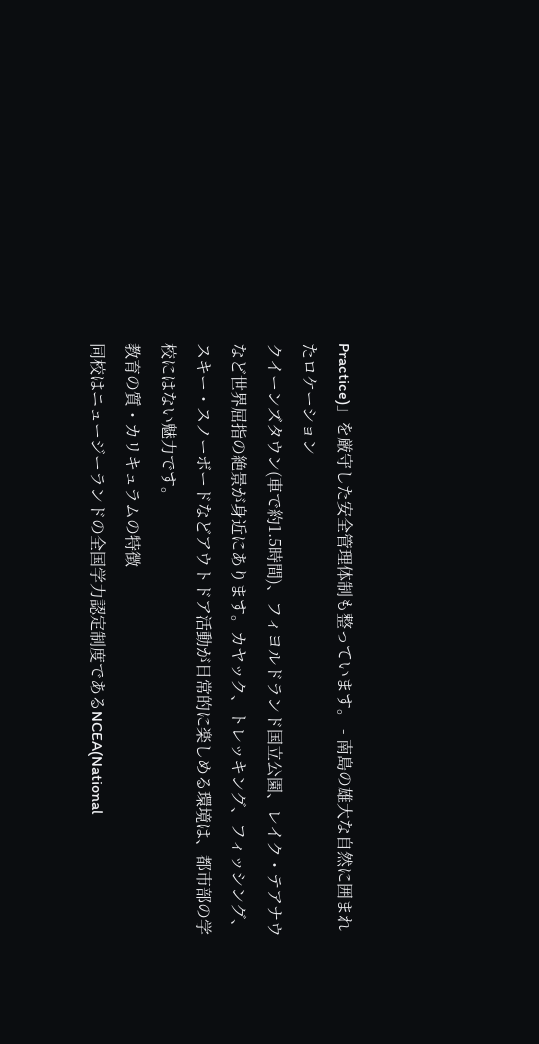Practice)」を厳守した安全管理体制も整っています。 - 南島の雄大な自然に囲まれたロケーション
クイーンズタウン(車で約1.5時間)、フィヨルドランド国立公園、レイク・テアナウなど世界屈指の絶景が身近にあります。カヤック、トレッキング、フィッシング、スキー・スノーボードなどアウトドア活動が日常的に楽しめる環境は、都市部の学校にはない魅力です。
教育の質・カリキュラムの特徴
同校はニュージーランドの全国学力認定制度であるNCEA(National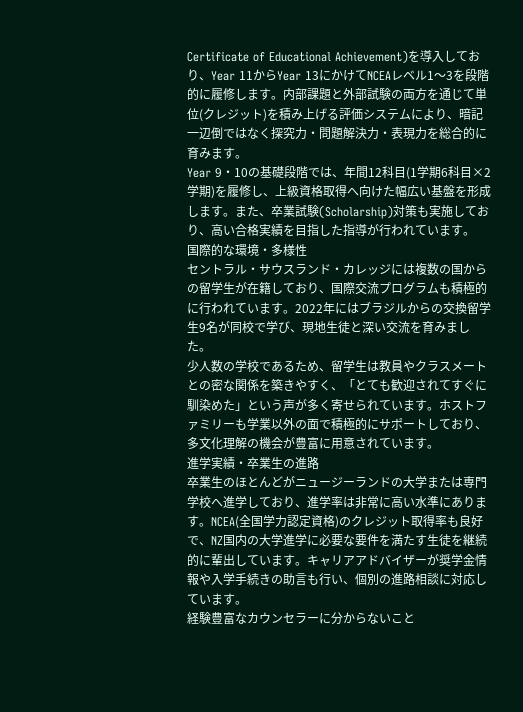Certificate of Educational Achievement)を導入しており、Year 11からYear 13にかけてNCEAレベル1〜3を段階的に履修します。内部課題と外部試験の両方を通じて単位(クレジット)を積み上げる評価システムにより、暗記一辺倒ではなく探究力・問題解決力・表現力を総合的に育みます。
Year 9・10の基礎段階では、年間12科目(1学期6科目×2学期)を履修し、上級資格取得へ向けた幅広い基盤を形成します。また、卒業試験(Scholarship)対策も実施しており、高い合格実績を目指した指導が行われています。
国際的な環境・多様性
セントラル・サウスランド・カレッジには複数の国からの留学生が在籍しており、国際交流プログラムも積極的に行われています。2022年にはブラジルからの交換留学生9名が同校で学び、現地生徒と深い交流を育みました。
少人数の学校であるため、留学生は教員やクラスメートとの密な関係を築きやすく、「とても歓迎されてすぐに馴染めた」という声が多く寄せられています。ホストファミリーも学業以外の面で積極的にサポートしており、多文化理解の機会が豊富に用意されています。
進学実績・卒業生の進路
卒業生のほとんどがニュージーランドの大学または専門学校へ進学しており、進学率は非常に高い水準にあります。NCEA(全国学力認定資格)のクレジット取得率も良好で、NZ国内の大学進学に必要な要件を満たす生徒を継続的に輩出しています。キャリアアドバイザーが奨学金情報や入学手続きの助言も行い、個別の進路相談に対応しています。
経験豊富なカウンセラーに分からないこと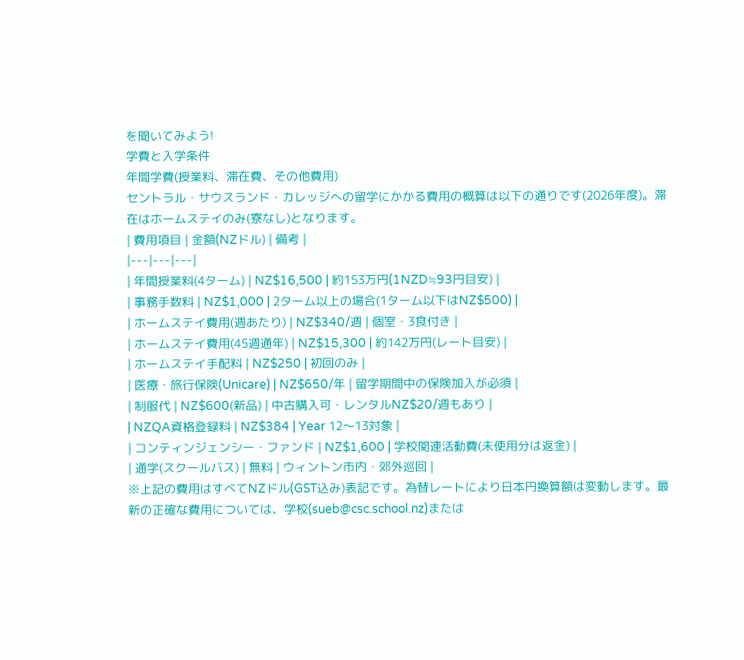を聞いてみよう!
学費と入学条件
年間学費(授業料、滞在費、その他費用)
セントラル・サウスランド・カレッジへの留学にかかる費用の概算は以下の通りです(2026年度)。滞在はホームステイのみ(寮なし)となります。
| 費用項目 | 金額(NZドル) | 備考 |
|---|---|---|
| 年間授業料(4ターム) | NZ$16,500 | 約153万円(1NZD≒93円目安) |
| 事務手数料 | NZ$1,000 | 2ターム以上の場合(1ターム以下はNZ$500) |
| ホームステイ費用(週あたり) | NZ$340/週 | 個室・3食付き |
| ホームステイ費用(45週通年) | NZ$15,300 | 約142万円(レート目安) |
| ホームステイ手配料 | NZ$250 | 初回のみ |
| 医療・旅行保険(Unicare) | NZ$650/年 | 留学期間中の保険加入が必須 |
| 制服代 | NZ$600(新品) | 中古購入可・レンタルNZ$20/週もあり |
| NZQA資格登録料 | NZ$384 | Year 12〜13対象 |
| コンティンジェンシー・ファンド | NZ$1,600 | 学校関連活動費(未使用分は返金) |
| 通学(スクールバス) | 無料 | ウィントン市内・郊外巡回 |
※上記の費用はすべてNZドル(GST込み)表記です。為替レートにより日本円換算額は変動します。最新の正確な費用については、学校(sueb@csc.school.nz)または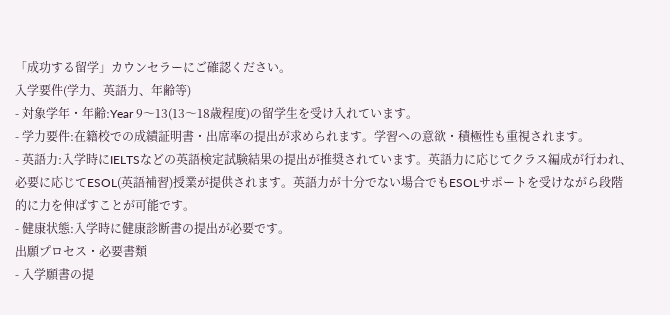「成功する留学」カウンセラーにご確認ください。
入学要件(学力、英語力、年齢等)
- 対象学年・年齢:Year 9〜13(13〜18歳程度)の留学生を受け入れています。
- 学力要件:在籍校での成績証明書・出席率の提出が求められます。学習への意欲・積極性も重視されます。
- 英語力:入学時にIELTSなどの英語検定試験結果の提出が推奨されています。英語力に応じてクラス編成が行われ、必要に応じてESOL(英語補習)授業が提供されます。英語力が十分でない場合でもESOLサポートを受けながら段階的に力を伸ばすことが可能です。
- 健康状態:入学時に健康診断書の提出が必要です。
出願プロセス・必要書類
- 入学願書の提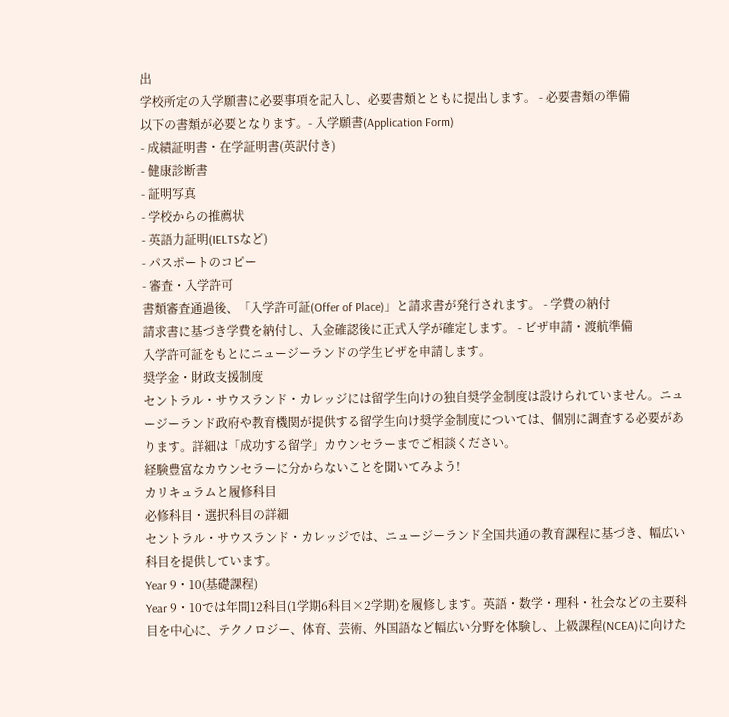出
学校所定の入学願書に必要事項を記入し、必要書類とともに提出します。 - 必要書類の準備
以下の書類が必要となります。- 入学願書(Application Form)
- 成績証明書・在学証明書(英訳付き)
- 健康診断書
- 証明写真
- 学校からの推薦状
- 英語力証明(IELTSなど)
- パスポートのコピー
- 審査・入学許可
書類審査通過後、「入学許可証(Offer of Place)」と請求書が発行されます。 - 学費の納付
請求書に基づき学費を納付し、入金確認後に正式入学が確定します。 - ビザ申請・渡航準備
入学許可証をもとにニュージーランドの学生ビザを申請します。
奨学金・財政支援制度
セントラル・サウスランド・カレッジには留学生向けの独自奨学金制度は設けられていません。ニュージーランド政府や教育機関が提供する留学生向け奨学金制度については、個別に調査する必要があります。詳細は「成功する留学」カウンセラーまでご相談ください。
経験豊富なカウンセラーに分からないことを聞いてみよう!
カリキュラムと履修科目
必修科目・選択科目の詳細
セントラル・サウスランド・カレッジでは、ニュージーランド全国共通の教育課程に基づき、幅広い科目を提供しています。
Year 9・10(基礎課程)
Year 9・10では年間12科目(1学期6科目×2学期)を履修します。英語・数学・理科・社会などの主要科目を中心に、テクノロジー、体育、芸術、外国語など幅広い分野を体験し、上級課程(NCEA)に向けた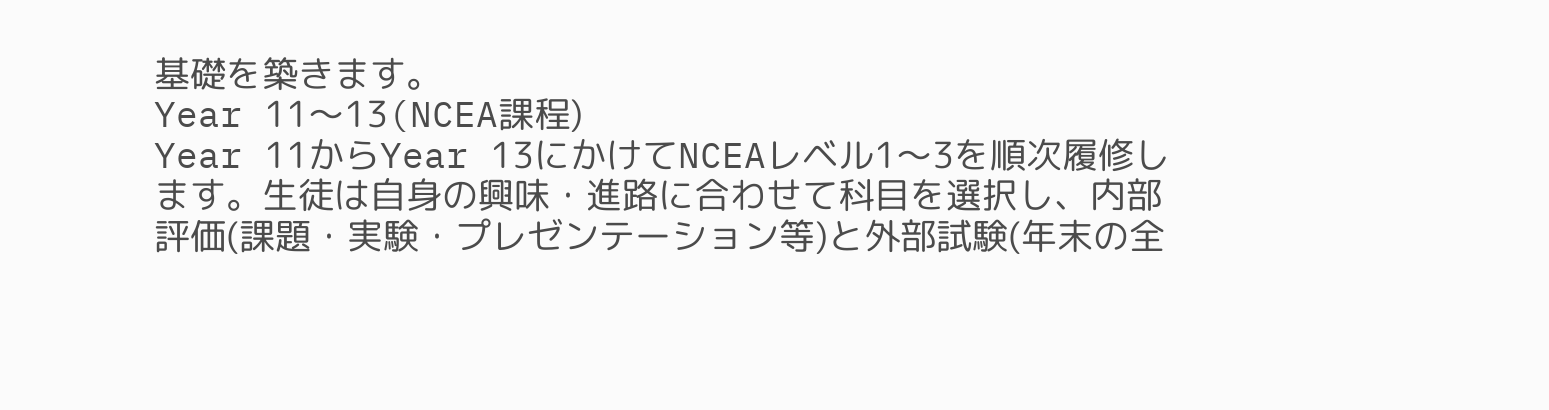基礎を築きます。
Year 11〜13(NCEA課程)
Year 11からYear 13にかけてNCEAレベル1〜3を順次履修します。生徒は自身の興味・進路に合わせて科目を選択し、内部評価(課題・実験・プレゼンテーション等)と外部試験(年末の全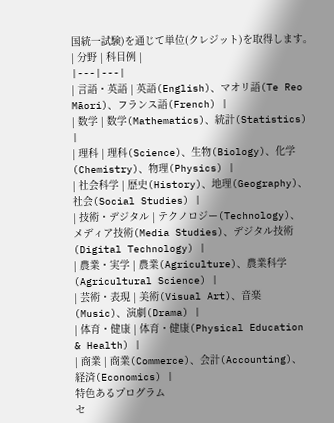国統一試験)を通じて単位(クレジット)を取得します。
| 分野 | 科目例 |
|---|---|
| 言語・英語 | 英語(English)、マオリ語(Te Reo Māori)、フランス語(French) |
| 数学 | 数学(Mathematics)、統計(Statistics) |
| 理科 | 理科(Science)、生物(Biology)、化学(Chemistry)、物理(Physics) |
| 社会科学 | 歴史(History)、地理(Geography)、社会(Social Studies) |
| 技術・デジタル | テクノロジー(Technology)、メディア技術(Media Studies)、デジタル技術(Digital Technology) |
| 農業・実学 | 農業(Agriculture)、農業科学(Agricultural Science) |
| 芸術・表現 | 美術(Visual Art)、音楽(Music)、演劇(Drama) |
| 体育・健康 | 体育・健康(Physical Education & Health) |
| 商業 | 商業(Commerce)、会計(Accounting)、経済(Economics) |
特色あるプログラム
セ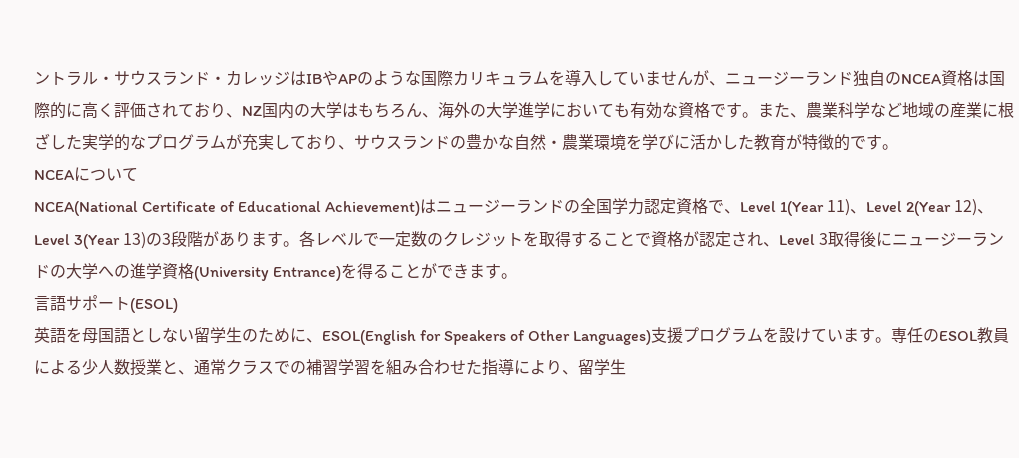ントラル・サウスランド・カレッジはIBやAPのような国際カリキュラムを導入していませんが、ニュージーランド独自のNCEA資格は国際的に高く評価されており、NZ国内の大学はもちろん、海外の大学進学においても有効な資格です。また、農業科学など地域の産業に根ざした実学的なプログラムが充実しており、サウスランドの豊かな自然・農業環境を学びに活かした教育が特徴的です。
NCEAについて
NCEA(National Certificate of Educational Achievement)はニュージーランドの全国学力認定資格で、Level 1(Year 11)、Level 2(Year 12)、Level 3(Year 13)の3段階があります。各レベルで一定数のクレジットを取得することで資格が認定され、Level 3取得後にニュージーランドの大学への進学資格(University Entrance)を得ることができます。
言語サポート(ESOL)
英語を母国語としない留学生のために、ESOL(English for Speakers of Other Languages)支援プログラムを設けています。専任のESOL教員による少人数授業と、通常クラスでの補習学習を組み合わせた指導により、留学生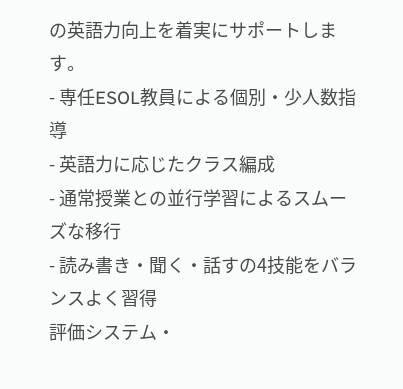の英語力向上を着実にサポートします。
- 専任ESOL教員による個別・少人数指導
- 英語力に応じたクラス編成
- 通常授業との並行学習によるスムーズな移行
- 読み書き・聞く・話すの4技能をバランスよく習得
評価システム・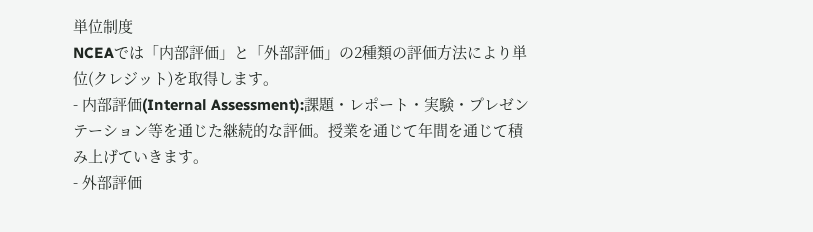単位制度
NCEAでは「内部評価」と「外部評価」の2種類の評価方法により単位(クレジット)を取得します。
- 内部評価(Internal Assessment):課題・レポート・実験・プレゼンテーション等を通じた継続的な評価。授業を通じて年間を通じて積み上げていきます。
- 外部評価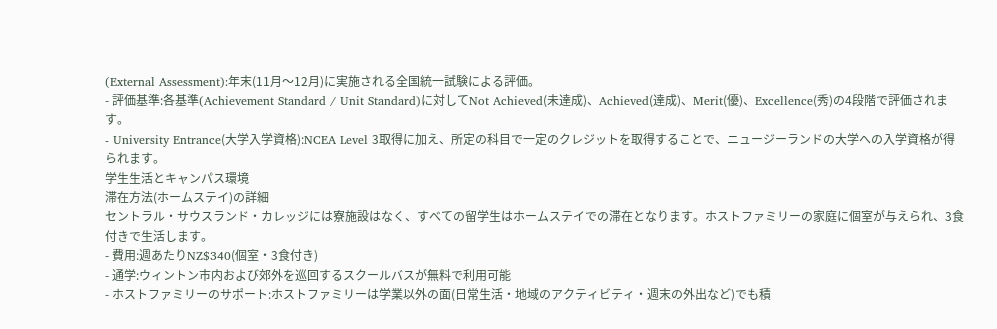(External Assessment):年末(11月〜12月)に実施される全国統一試験による評価。
- 評価基準:各基準(Achievement Standard / Unit Standard)に対してNot Achieved(未達成)、Achieved(達成)、Merit(優)、Excellence(秀)の4段階で評価されます。
- University Entrance(大学入学資格):NCEA Level 3取得に加え、所定の科目で一定のクレジットを取得することで、ニュージーランドの大学への入学資格が得られます。
学生生活とキャンパス環境
滞在方法(ホームステイ)の詳細
セントラル・サウスランド・カレッジには寮施設はなく、すべての留学生はホームステイでの滞在となります。ホストファミリーの家庭に個室が与えられ、3食付きで生活します。
- 費用:週あたりNZ$340(個室・3食付き)
- 通学:ウィントン市内および郊外を巡回するスクールバスが無料で利用可能
- ホストファミリーのサポート:ホストファミリーは学業以外の面(日常生活・地域のアクティビティ・週末の外出など)でも積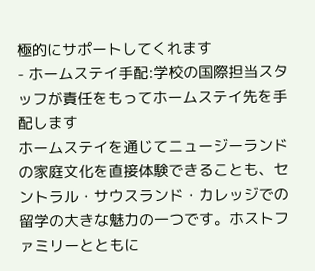極的にサポートしてくれます
- ホームステイ手配:学校の国際担当スタッフが責任をもってホームステイ先を手配します
ホームステイを通じてニュージーランドの家庭文化を直接体験できることも、セントラル・サウスランド・カレッジでの留学の大きな魅力の一つです。ホストファミリーとともに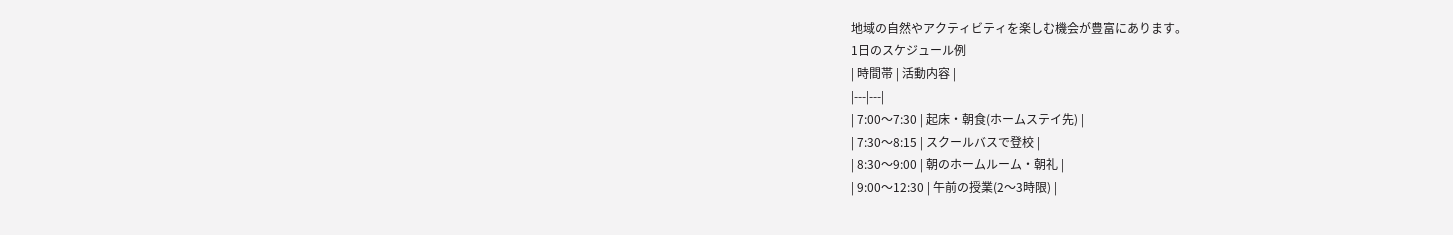地域の自然やアクティビティを楽しむ機会が豊富にあります。
1日のスケジュール例
| 時間帯 | 活動内容 |
|---|---|
| 7:00〜7:30 | 起床・朝食(ホームステイ先) |
| 7:30〜8:15 | スクールバスで登校 |
| 8:30〜9:00 | 朝のホームルーム・朝礼 |
| 9:00〜12:30 | 午前の授業(2〜3時限) |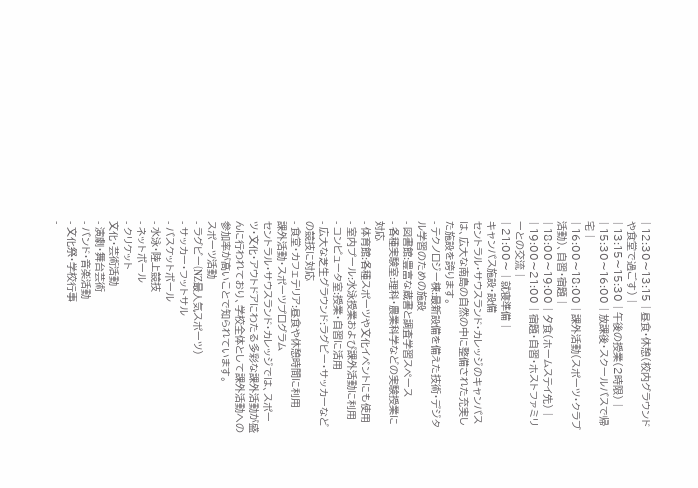| 12:30〜13:15 | 昼食・休憩(校内グラウンドや食堂で過ごす) |
| 13:15〜15:30 | 午後の授業(2時限) |
| 15:30〜16:00 | 放課後・スクールバスで帰宅 |
| 16:00〜18:00 | 課外活動(スポーツ・クラブ活動)、自習・宿題 |
| 18:00〜19:00 | 夕食(ホームステイ先) |
| 19:00〜21:00 | 宿題・自習・ホストファミリーとの交流 |
| 21:00〜 | 就寝準備 |
キャンパス施設・設備
セントラル・サウスランド・カレッジのキャンパスは、広大な南島の自然の中に整備された充実した施設を誇ります。
- テクノロジー棟:最新設備を備えた技術・デジタル学習のための施設
- 図書館:豊富な蔵書と調査学習スペース
- 各種実験室:理科・農業科学などの実験授業に対応
- 体育館:各種スポーツや文化イベントにも使用
- 室内プール:水泳授業および課外活動に利用
- コンピュータ室:授業・自習に活用
- 広大な芝生グラウンド:ラグビー・サッカーなどの競技に対応
- 食堂・カフェテリア:昼食や休憩時間に利用
課外活動・スポーツプログラム
セントラル・サウスランド・カレッジでは、スポーツ・文化・アウトドアにわたる多彩な課外活動が盛んに行われており、学校全体として課外活動への参加率が高いことで知られています。
スポーツ活動
- ラグビー(NZ最人気スポーツ)
- サッカー・フットサル
- バスケットボール
- 水泳・陸上競技
- ネットボール
- クリケット
文化・芸術活動
- 演劇・舞台芸術
- バンド・音楽活動
- 文化祭・学校行事
-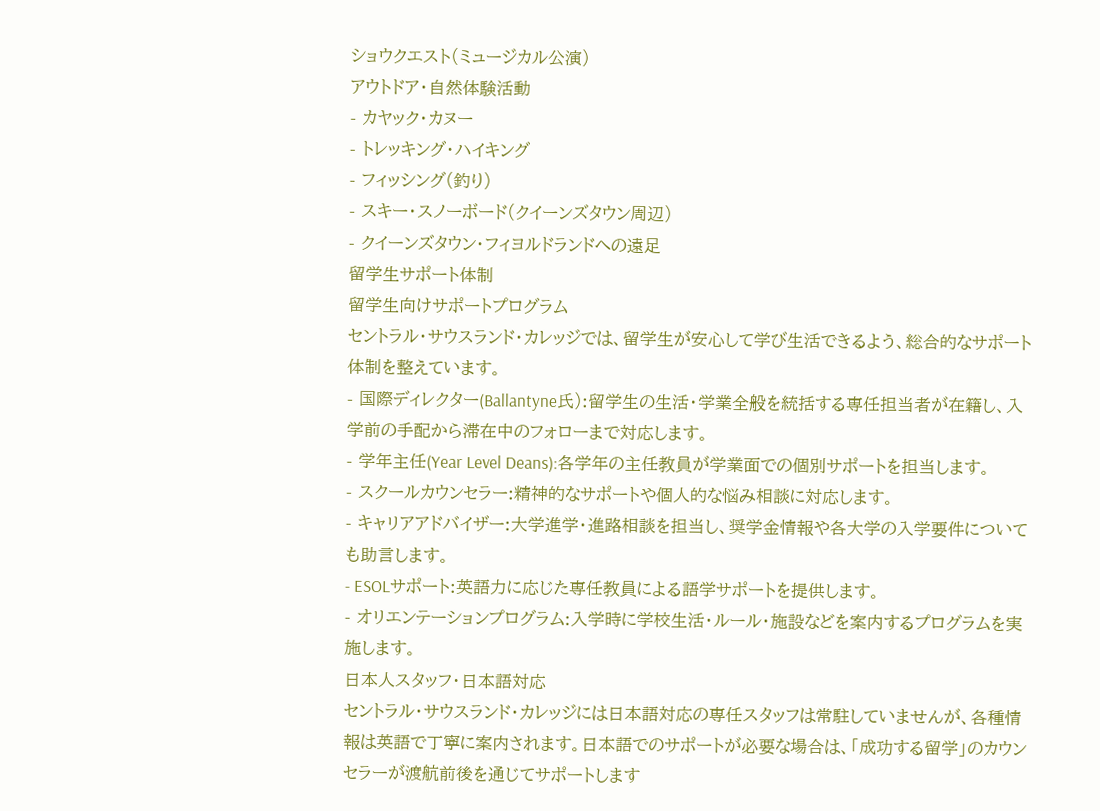ショウクエスト(ミュージカル公演)
アウトドア・自然体験活動
- カヤック・カヌー
- トレッキング・ハイキング
- フィッシング(釣り)
- スキー・スノーボード(クイーンズタウン周辺)
- クイーンズタウン・フィヨルドランドへの遠足
留学生サポート体制
留学生向けサポートプログラム
セントラル・サウスランド・カレッジでは、留学生が安心して学び生活できるよう、総合的なサポート体制を整えています。
- 国際ディレクター(Ballantyne氏):留学生の生活・学業全般を統括する専任担当者が在籍し、入学前の手配から滞在中のフォローまで対応します。
- 学年主任(Year Level Deans):各学年の主任教員が学業面での個別サポートを担当します。
- スクールカウンセラー:精神的なサポートや個人的な悩み相談に対応します。
- キャリアアドバイザー:大学進学・進路相談を担当し、奨学金情報や各大学の入学要件についても助言します。
- ESOLサポート:英語力に応じた専任教員による語学サポートを提供します。
- オリエンテーションプログラム:入学時に学校生活・ルール・施設などを案内するプログラムを実施します。
日本人スタッフ・日本語対応
セントラル・サウスランド・カレッジには日本語対応の専任スタッフは常駐していませんが、各種情報は英語で丁寧に案内されます。日本語でのサポートが必要な場合は、「成功する留学」のカウンセラーが渡航前後を通じてサポートします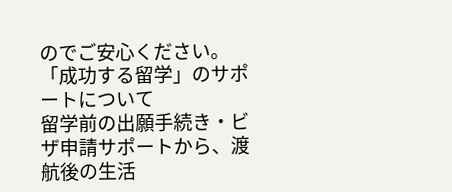のでご安心ください。
「成功する留学」のサポートについて
留学前の出願手続き・ビザ申請サポートから、渡航後の生活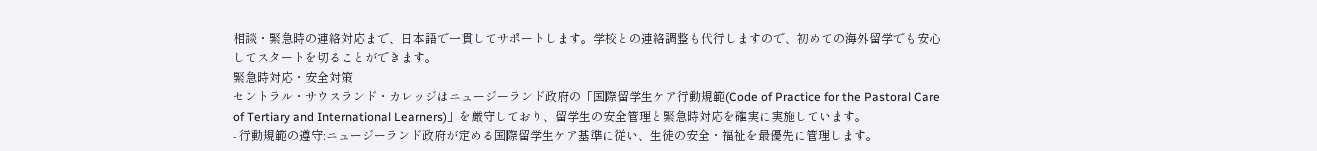相談・緊急時の連絡対応まで、日本語で一貫してサポートします。学校との連絡調整も代行しますので、初めての海外留学でも安心してスタートを切ることができます。
緊急時対応・安全対策
セントラル・サウスランド・カレッジはニュージーランド政府の「国際留学生ケア行動規範(Code of Practice for the Pastoral Care of Tertiary and International Learners)」を厳守しており、留学生の安全管理と緊急時対応を確実に実施しています。
- 行動規範の遵守:ニュージーランド政府が定める国際留学生ケア基準に従い、生徒の安全・福祉を最優先に管理します。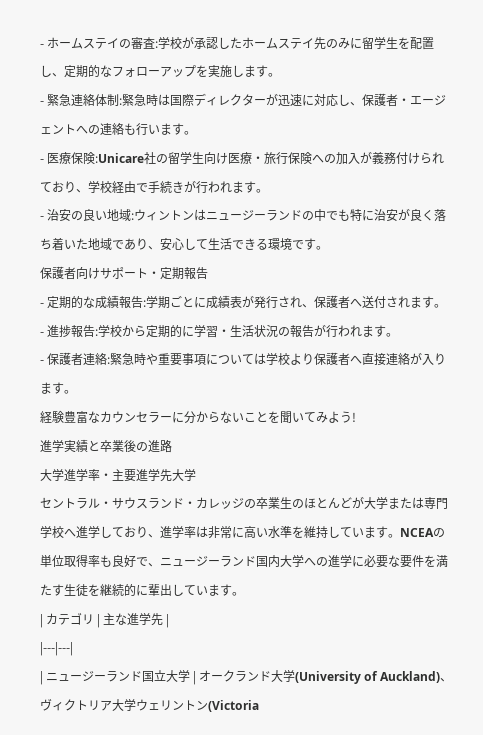- ホームステイの審査:学校が承認したホームステイ先のみに留学生を配置し、定期的なフォローアップを実施します。
- 緊急連絡体制:緊急時は国際ディレクターが迅速に対応し、保護者・エージェントへの連絡も行います。
- 医療保険:Unicare社の留学生向け医療・旅行保険への加入が義務付けられており、学校経由で手続きが行われます。
- 治安の良い地域:ウィントンはニュージーランドの中でも特に治安が良く落ち着いた地域であり、安心して生活できる環境です。
保護者向けサポート・定期報告
- 定期的な成績報告:学期ごとに成績表が発行され、保護者へ送付されます。
- 進捗報告:学校から定期的に学習・生活状況の報告が行われます。
- 保護者連絡:緊急時や重要事項については学校より保護者へ直接連絡が入ります。
経験豊富なカウンセラーに分からないことを聞いてみよう!
進学実績と卒業後の進路
大学進学率・主要進学先大学
セントラル・サウスランド・カレッジの卒業生のほとんどが大学または専門学校へ進学しており、進学率は非常に高い水準を維持しています。NCEAの単位取得率も良好で、ニュージーランド国内大学への進学に必要な要件を満たす生徒を継続的に輩出しています。
| カテゴリ | 主な進学先 |
|---|---|
| ニュージーランド国立大学 | オークランド大学(University of Auckland)、ヴィクトリア大学ウェリントン(Victoria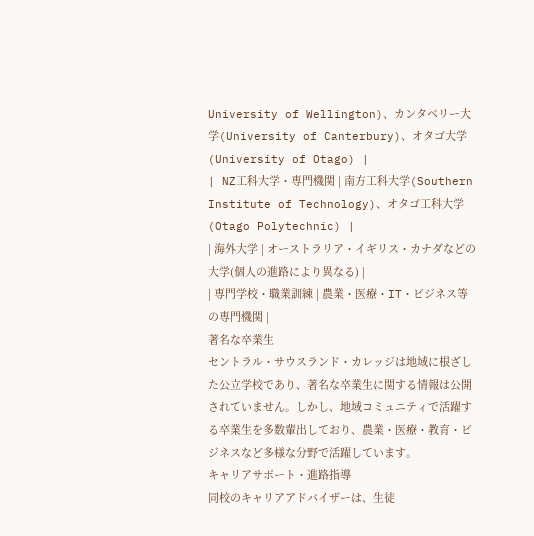University of Wellington)、カンタベリー大学(University of Canterbury)、オタゴ大学(University of Otago) |
| NZ工科大学・専門機関 | 南方工科大学(Southern Institute of Technology)、オタゴ工科大学(Otago Polytechnic) |
| 海外大学 | オーストラリア・イギリス・カナダなどの大学(個人の進路により異なる) |
| 専門学校・職業訓練 | 農業・医療・IT・ビジネス等の専門機関 |
著名な卒業生
セントラル・サウスランド・カレッジは地域に根ざした公立学校であり、著名な卒業生に関する情報は公開されていません。しかし、地域コミュニティで活躍する卒業生を多数輩出しており、農業・医療・教育・ビジネスなど多様な分野で活躍しています。
キャリアサポート・進路指導
同校のキャリアアドバイザーは、生徒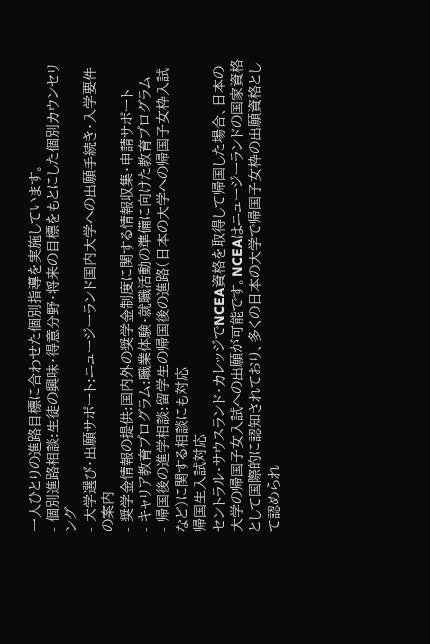一人ひとりの進路目標に合わせた個別指導を実施しています。
- 個別進路相談:生徒の興味・得意分野・将来の目標をもとにした個別カウンセリング
- 大学選び・出願サポート:ニュージーランド国内大学への出願手続き・入学要件の案内
- 奨学金情報の提供:国内外の奨学金制度に関する情報収集・申請サポート
- キャリア教育プログラム:職業体験・就職活動の準備に向けた教育プログラム
- 帰国後の進学相談:留学生の帰国後の進路(日本の大学への帰国子女枠入試など)に関する相談にも対応
帰国生入試対応
セントラル・サウスランド・カレッジでNCEA資格を取得して帰国した場合、日本の大学の帰国子女入試への出願が可能です。NCEAはニュージーランドの国家資格として国際的に認知されており、多くの日本の大学で帰国子女枠の出願資格として認められ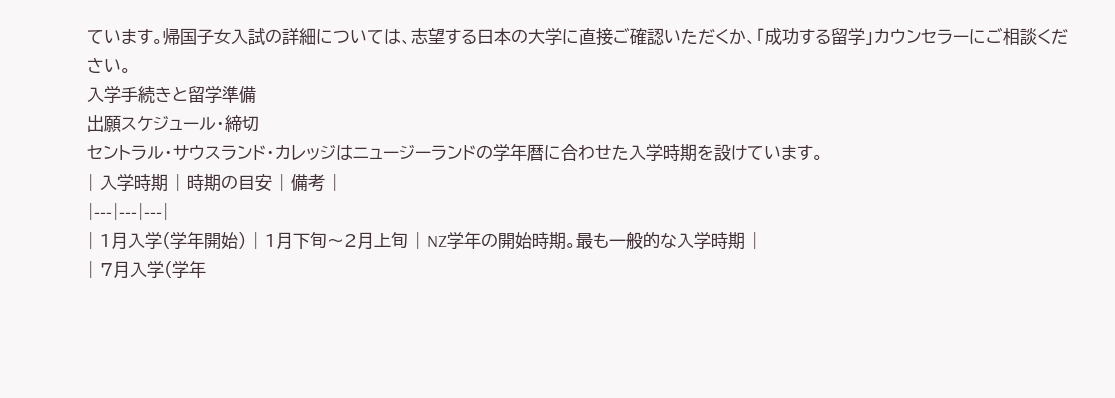ています。帰国子女入試の詳細については、志望する日本の大学に直接ご確認いただくか、「成功する留学」カウンセラーにご相談ください。
入学手続きと留学準備
出願スケジュール・締切
セントラル・サウスランド・カレッジはニュージーランドの学年暦に合わせた入学時期を設けています。
| 入学時期 | 時期の目安 | 備考 |
|---|---|---|
| 1月入学(学年開始) | 1月下旬〜2月上旬 | NZ学年の開始時期。最も一般的な入学時期 |
| 7月入学(学年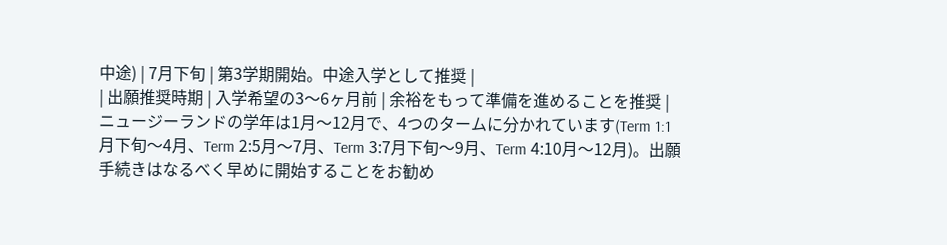中途) | 7月下旬 | 第3学期開始。中途入学として推奨 |
| 出願推奨時期 | 入学希望の3〜6ヶ月前 | 余裕をもって準備を進めることを推奨 |
ニュージーランドの学年は1月〜12月で、4つのタームに分かれています(Term 1:1月下旬〜4月、Term 2:5月〜7月、Term 3:7月下旬〜9月、Term 4:10月〜12月)。出願手続きはなるべく早めに開始することをお勧め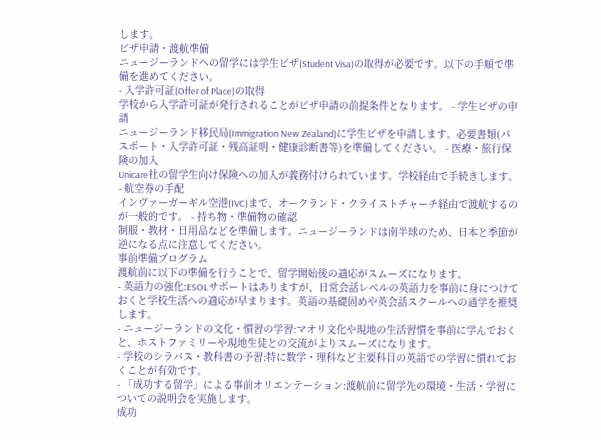します。
ビザ申請・渡航準備
ニュージーランドへの留学には学生ビザ(Student Visa)の取得が必要です。以下の手順で準備を進めてください。
- 入学許可証(Offer of Place)の取得
学校から入学許可証が発行されることがビザ申請の前提条件となります。 - 学生ビザの申請
ニュージーランド移民局(Immigration New Zealand)に学生ビザを申請します。必要書類(パスポート・入学許可証・残高証明・健康診断書等)を準備してください。 - 医療・旅行保険の加入
Unicare社の留学生向け保険への加入が義務付けられています。学校経由で手続きします。 - 航空券の手配
インヴァーガーギル空港(IVC)まで、オークランド・クライストチャーチ経由で渡航するのが一般的です。 - 持ち物・準備物の確認
制服・教材・日用品などを準備します。ニュージーランドは南半球のため、日本と季節が逆になる点に注意してください。
事前準備プログラム
渡航前に以下の準備を行うことで、留学開始後の適応がスムーズになります。
- 英語力の強化:ESOLサポートはありますが、日常会話レベルの英語力を事前に身につけておくと学校生活への適応が早まります。英語の基礎固めや英会話スクールへの通学を推奨します。
- ニュージーランドの文化・慣習の学習:マオリ文化や現地の生活習慣を事前に学んでおくと、ホストファミリーや現地生徒との交流がよりスムーズになります。
- 学校のシラバス・教科書の予習:特に数学・理科など主要科目の英語での学習に慣れておくことが有効です。
- 「成功する留学」による事前オリエンテーション:渡航前に留学先の環境・生活・学習についての説明会を実施します。
成功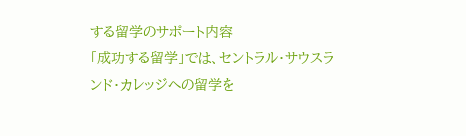する留学のサポート内容
「成功する留学」では、セントラル・サウスランド・カレッジへの留学を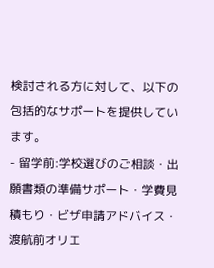検討される方に対して、以下の包括的なサポートを提供しています。
- 留学前:学校選びのご相談・出願書類の準備サポート・学費見積もり・ビザ申請アドバイス・渡航前オリエ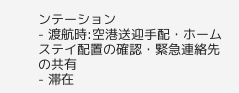ンテーション
- 渡航時:空港送迎手配・ホームステイ配置の確認・緊急連絡先の共有
- 滞在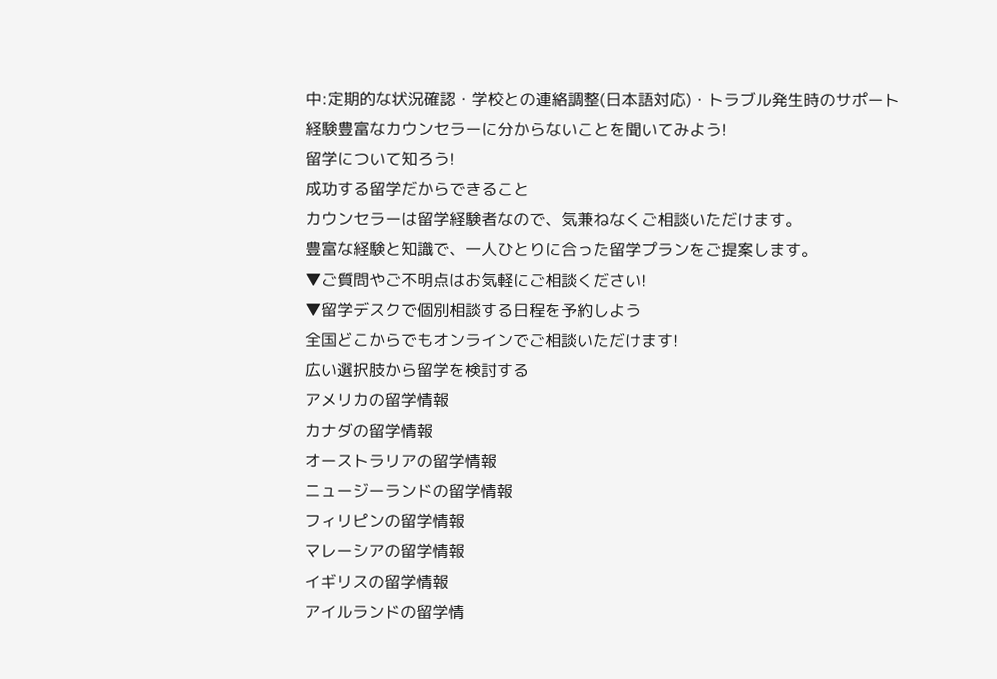中:定期的な状況確認・学校との連絡調整(日本語対応)・トラブル発生時のサポート
経験豊富なカウンセラーに分からないことを聞いてみよう!
留学について知ろう!
成功する留学だからできること
カウンセラーは留学経験者なので、気兼ねなくご相談いただけます。
豊富な経験と知識で、一人ひとりに合った留学プランをご提案します。
▼ご質問やご不明点はお気軽にご相談ください!
▼留学デスクで個別相談する日程を予約しよう
全国どこからでもオンラインでご相談いただけます!
広い選択肢から留学を検討する
アメリカの留学情報
カナダの留学情報
オーストラリアの留学情報
ニュージーランドの留学情報
フィリピンの留学情報
マレーシアの留学情報
イギリスの留学情報
アイルランドの留学情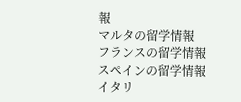報
マルタの留学情報
フランスの留学情報
スペインの留学情報
イタリ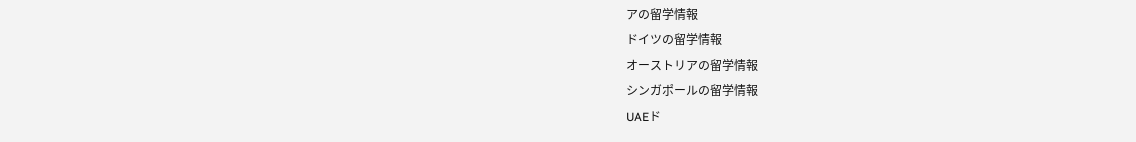アの留学情報
ドイツの留学情報
オーストリアの留学情報
シンガポールの留学情報
UAEド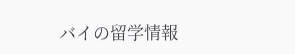バイの留学情報